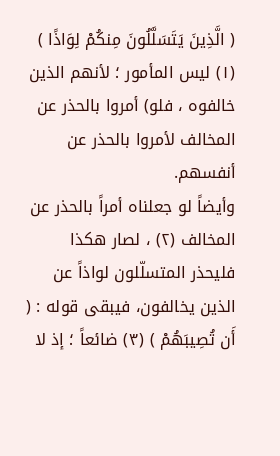( الَّذِينَ يَتَسَلَّلُونَ مِنكُمْ لِوَاذًا ) (١) لیس المأمور ؛ لأنهم الذین خالفوه ، فلو) أمروا بالحذر عن المخالف لأمروا بالحذر عن أنفسهم.
وأیضاً لو جعلناه أمراً بالحذر عن المخالف (٢) ، لصار هکذا فلیحذر المتسلّلون لواذاً عن الذین یخالفون، فيبقى قوله : ( أَن تُصِيبَهُمْ ) (٣) ضائعاً ؛ إذ لا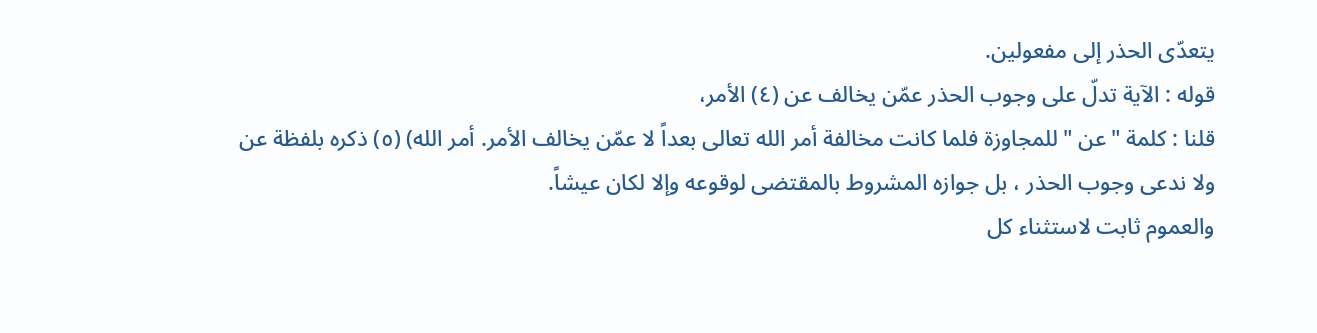یتعدّى الحذر إلى مفعولین.
قوله : الآیة تدلّ على وجوب الحذر عمّن یخالف عن (٤) الأمر،
قلنا : کلمة "عن " للمجاوزة فلما کانت مخالفة أمر الله تعالى بعداً لا عمّن یخالف الأمر. أمر الله) (٥) ذکره بلفظة عن
ولا ندعی وجوب الحذر ، بل جوازه المشروط بالمقتضی لوقوعه وإلا لکان عیشاً.
والعموم ثابت لاستثناء کل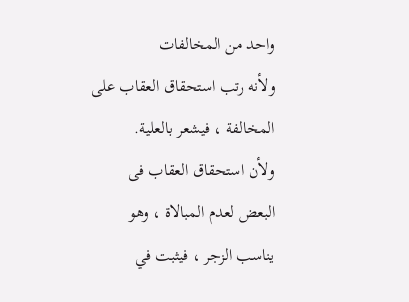واحد من المخالفات
ولأنه رتب استحقاق العقاب على المخالفة ، فيشعر بالعلیة.
ولأن استحقاق العقاب فى البعض لعدم المبالاة ، وهو یناسب الزجر ، فيثبت في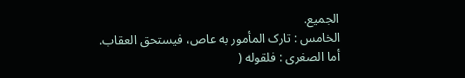الجمیع.
الخامس : تارک المأمور به عاص، فيستحق العقاب.
أما الصغرى : فلقوله (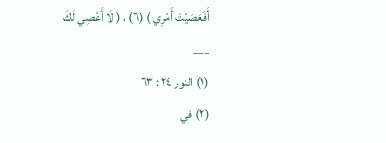أَفَعَصَيْتَ أَمْرِي ) (٦) ، ( لَا أَعْصِي لَكَ
___
(١) النور ٢٤ : ٦٣
(٢) في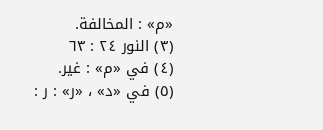«م» : المخالفة.
(٣) النور ٢٤ : ٦٣
(٤) في «م» : غیر.
(٥) في «د» ، «ر» : ر :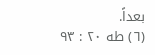بعداً.
(٦) طه ٢٠ : ٩٣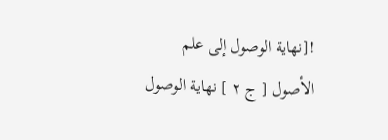![نهاية الوصول إلى علم الأصول [ ج ٢ ] نهاية الوصول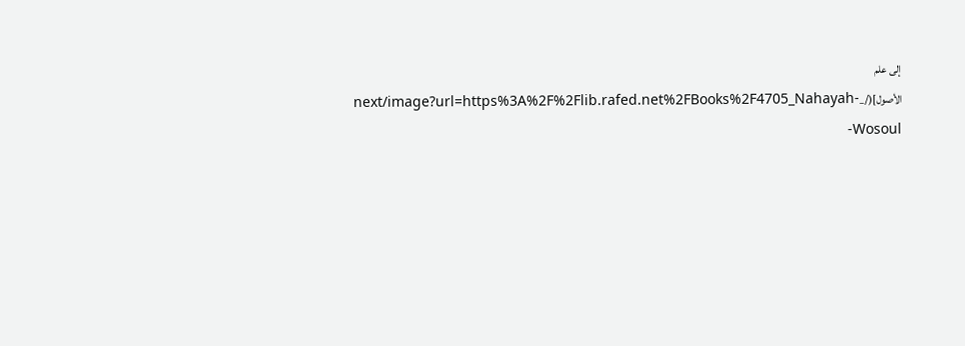إلى علم الأصول](/_next/image?url=https%3A%2F%2Flib.rafed.net%2FBooks%2F4705_Nahayah-Wosoul-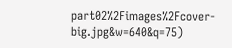part02%2Fimages%2Fcover-big.jpg&w=640&q=75)